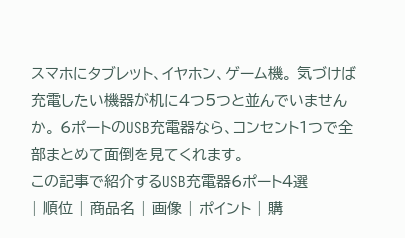スマホにタブレット、イヤホン、ゲーム機。 気づけば充電したい機器が机に4つ5つと並んでいませんか。 6ポートのUSB充電器なら、コンセント1つで全部まとめて面倒を見てくれます。
この記事で紹介するUSB充電器6ポート4選
| 順位 | 商品名 | 画像 | ポイント | 購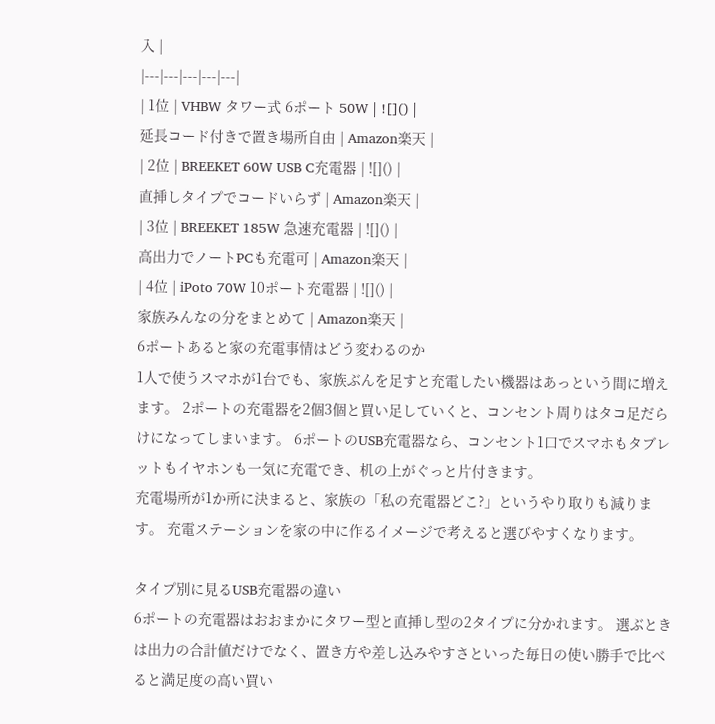入 |
|---|---|---|---|---|
| 1位 | VHBW タワー式 6ポート 50W | ![]() |
延長コード付きで置き場所自由 | Amazon楽天 |
| 2位 | BREEKET 60W USB C充電器 | ![]() |
直挿しタイプでコードいらず | Amazon楽天 |
| 3位 | BREEKET 185W 急速充電器 | ![]() |
高出力でノートPCも充電可 | Amazon楽天 |
| 4位 | iPoto 70W 10ポート充電器 | ![]() |
家族みんなの分をまとめて | Amazon楽天 |
6ポートあると家の充電事情はどう変わるのか
1人で使うスマホが1台でも、家族ぶんを足すと充電したい機器はあっという間に増えます。 2ポートの充電器を2個3個と買い足していくと、コンセント周りはタコ足だらけになってしまいます。 6ポートのUSB充電器なら、コンセント1口でスマホもタブレットもイヤホンも一気に充電でき、机の上がぐっと片付きます。
充電場所が1か所に決まると、家族の「私の充電器どこ?」というやり取りも減ります。 充電ステーションを家の中に作るイメージで考えると選びやすくなります。

タイプ別に見るUSB充電器の違い
6ポートの充電器はおおまかにタワー型と直挿し型の2タイプに分かれます。 選ぶときは出力の合計値だけでなく、置き方や差し込みやすさといった毎日の使い勝手で比べると満足度の高い買い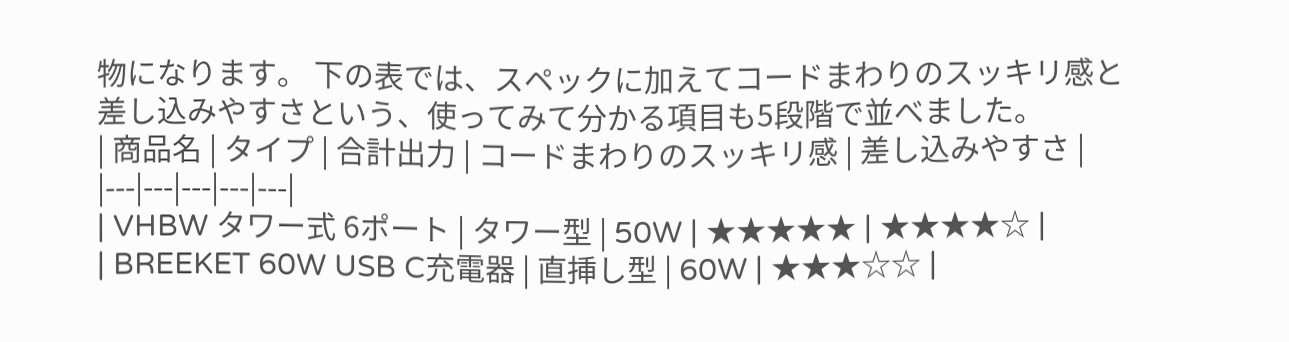物になります。 下の表では、スペックに加えてコードまわりのスッキリ感と差し込みやすさという、使ってみて分かる項目も5段階で並べました。
| 商品名 | タイプ | 合計出力 | コードまわりのスッキリ感 | 差し込みやすさ |
|---|---|---|---|---|
| VHBW タワー式 6ポート | タワー型 | 50W | ★★★★★ | ★★★★☆ |
| BREEKET 60W USB C充電器 | 直挿し型 | 60W | ★★★☆☆ |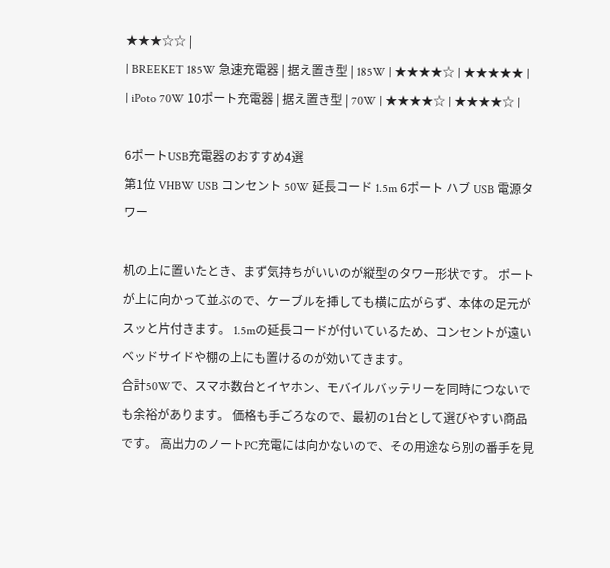★★★☆☆ |
| BREEKET 185W 急速充電器 | 据え置き型 | 185W | ★★★★☆ | ★★★★★ |
| iPoto 70W 10ポート充電器 | 据え置き型 | 70W | ★★★★☆ | ★★★★☆ |

6ポートUSB充電器のおすすめ4選
第1位 VHBW USB コンセント 50W 延長コード 1.5m 6ポート ハブ USB 電源タワー

机の上に置いたとき、まず気持ちがいいのが縦型のタワー形状です。 ポートが上に向かって並ぶので、ケーブルを挿しても横に広がらず、本体の足元がスッと片付きます。 1.5mの延長コードが付いているため、コンセントが遠いベッドサイドや棚の上にも置けるのが効いてきます。
合計50Wで、スマホ数台とイヤホン、モバイルバッテリーを同時につないでも余裕があります。 価格も手ごろなので、最初の1台として選びやすい商品です。 高出力のノートPC充電には向かないので、その用途なら別の番手を見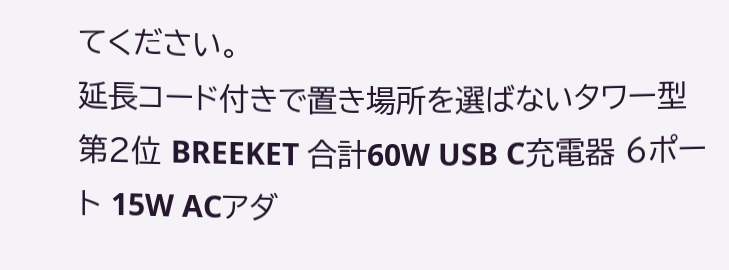てください。
延長コード付きで置き場所を選ばないタワー型
第2位 BREEKET 合計60W USB C充電器 6ポート 15W ACアダ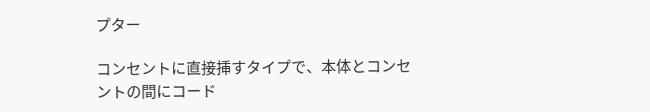プター

コンセントに直接挿すタイプで、本体とコンセントの間にコード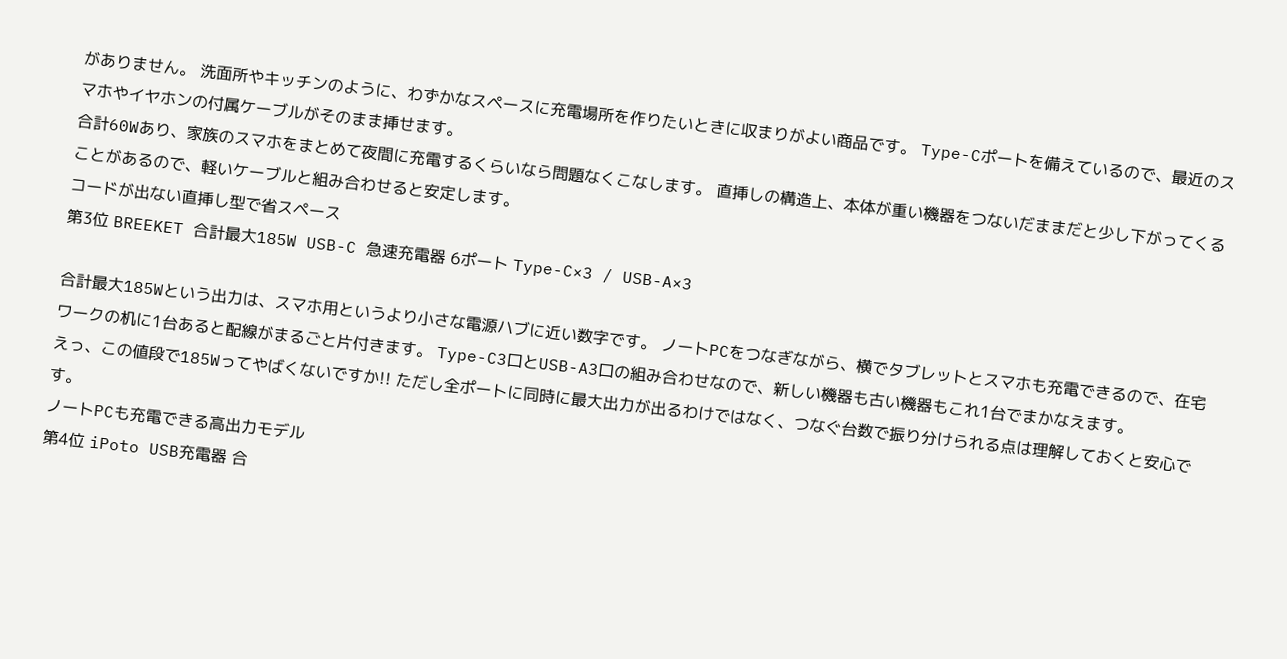がありません。 洗面所やキッチンのように、わずかなスペースに充電場所を作りたいときに収まりがよい商品です。 Type-Cポートを備えているので、最近のスマホやイヤホンの付属ケーブルがそのまま挿せます。
合計60Wあり、家族のスマホをまとめて夜間に充電するくらいなら問題なくこなします。 直挿しの構造上、本体が重い機器をつないだままだと少し下がってくることがあるので、軽いケーブルと組み合わせると安定します。
コードが出ない直挿し型で省スペース
第3位 BREEKET 合計最大185W USB-C 急速充電器 6ポート Type-C×3 / USB-A×3

合計最大185Wという出力は、スマホ用というより小さな電源ハブに近い数字です。 ノートPCをつなぎながら、横でタブレットとスマホも充電できるので、在宅ワークの机に1台あると配線がまるごと片付きます。 Type-C3口とUSB-A3口の組み合わせなので、新しい機器も古い機器もこれ1台でまかなえます。
えっ、この値段で185Wってやばくないですか!! ただし全ポートに同時に最大出力が出るわけではなく、つなぐ台数で振り分けられる点は理解しておくと安心です。
ノートPCも充電できる高出力モデル
第4位 iPoto USB充電器 合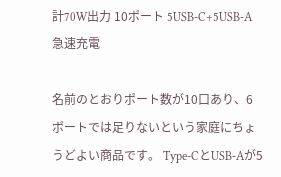計70W出力 10ポート 5USB-C+5USB-A 急速充電

名前のとおりポート数が10口あり、6ポートでは足りないという家庭にちょうどよい商品です。 Type-CとUSB-Aが5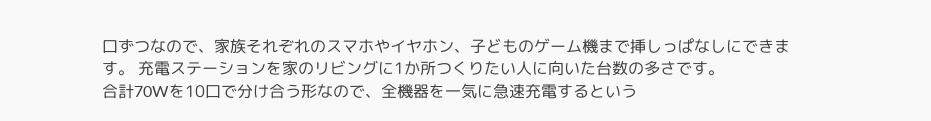口ずつなので、家族それぞれのスマホやイヤホン、子どものゲーム機まで挿しっぱなしにできます。 充電ステーションを家のリビングに1か所つくりたい人に向いた台数の多さです。
合計70Wを10口で分け合う形なので、全機器を一気に急速充電するという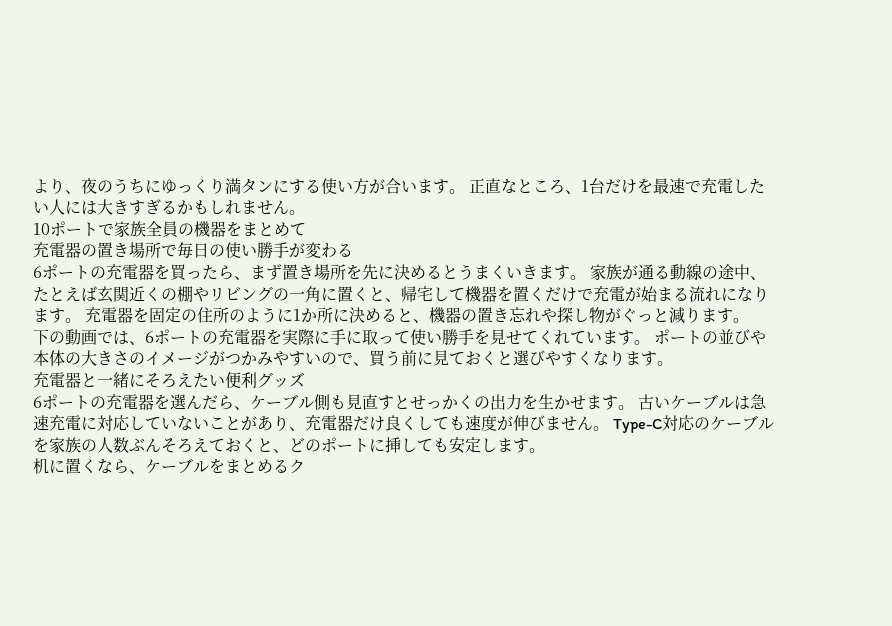より、夜のうちにゆっくり満タンにする使い方が合います。 正直なところ、1台だけを最速で充電したい人には大きすぎるかもしれません。
10ポートで家族全員の機器をまとめて
充電器の置き場所で毎日の使い勝手が変わる
6ポートの充電器を買ったら、まず置き場所を先に決めるとうまくいきます。 家族が通る動線の途中、たとえば玄関近くの棚やリビングの一角に置くと、帰宅して機器を置くだけで充電が始まる流れになります。 充電器を固定の住所のように1か所に決めると、機器の置き忘れや探し物がぐっと減ります。
下の動画では、6ポートの充電器を実際に手に取って使い勝手を見せてくれています。 ポートの並びや本体の大きさのイメージがつかみやすいので、買う前に見ておくと選びやすくなります。
充電器と一緒にそろえたい便利グッズ
6ポートの充電器を選んだら、ケーブル側も見直すとせっかくの出力を生かせます。 古いケーブルは急速充電に対応していないことがあり、充電器だけ良くしても速度が伸びません。 Type-C対応のケーブルを家族の人数ぶんそろえておくと、どのポートに挿しても安定します。
机に置くなら、ケーブルをまとめるク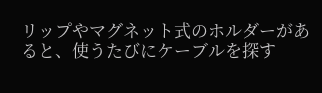リップやマグネット式のホルダーがあると、使うたびにケーブルを探す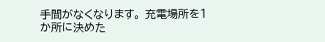手間がなくなります。 充電場所を1か所に決めた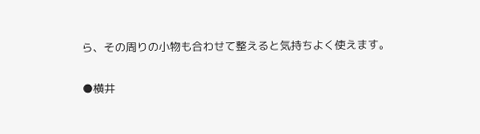ら、その周りの小物も合わせて整えると気持ちよく使えます。

●横井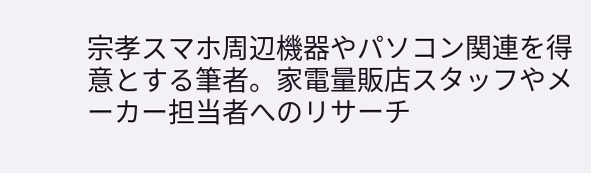宗孝スマホ周辺機器やパソコン関連を得意とする筆者。家電量販店スタッフやメーカー担当者へのリサーチ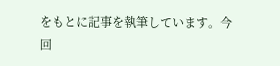をもとに記事を執筆しています。今回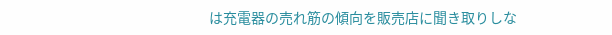は充電器の売れ筋の傾向を販売店に聞き取りしな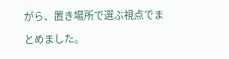がら、置き場所で選ぶ視点でまとめました。